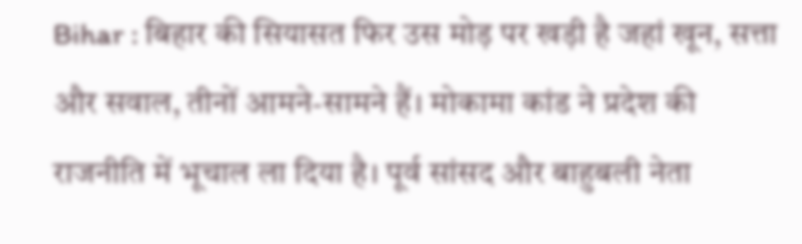Bihar : बिहार की सियासत फिर उस मोड़ पर खड़ी है जहां खून, सत्ता और सवाल, तीनों आमने-सामने हैं। मोकामा कांड ने प्रदेश की राजनीति में भूचाल ला दिया है। पूर्व सांसद और बाहुबली नेता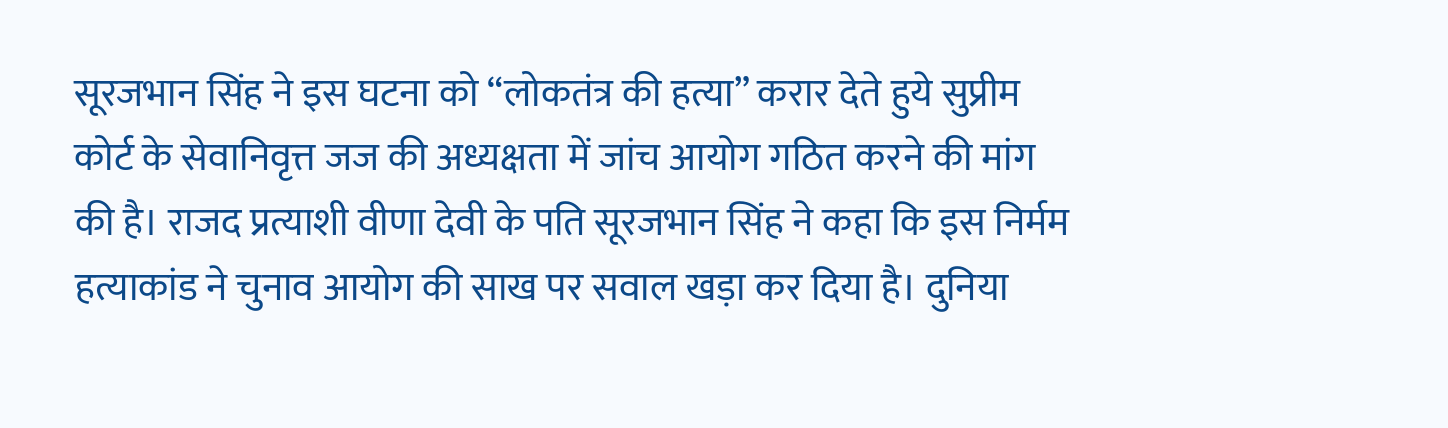सूरजभान सिंह ने इस घटना को “लोकतंत्र की हत्या” करार देते हुये सुप्रीम कोर्ट के सेवानिवृत्त जज की अध्यक्षता में जांच आयोग गठित करने की मांग की है। राजद प्रत्याशी वीणा देवी के पति सूरजभान सिंह ने कहा कि इस निर्मम हत्याकांड ने चुनाव आयोग की साख पर सवाल खड़ा कर दिया है। दुनिया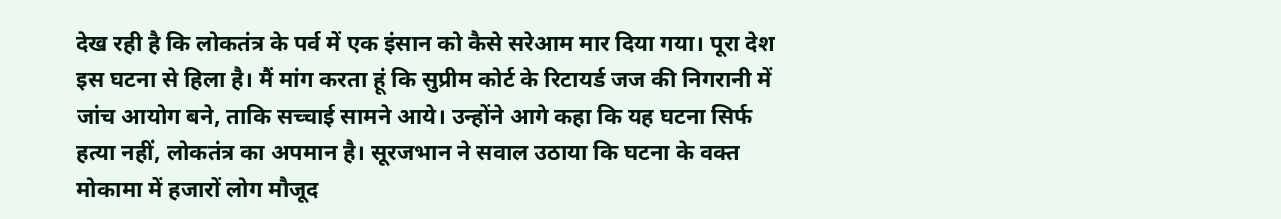देख रही है कि लोकतंत्र के पर्व में एक इंसान को कैसे सरेआम मार दिया गया। पूरा देश इस घटना से हिला है। मैं मांग करता हूं कि सुप्रीम कोर्ट के रिटायर्ड जज की निगरानी में जांच आयोग बने, ताकि सच्चाई सामने आये। उन्होंने आगे कहा कि यह घटना सिर्फ हत्या नहीं, लोकतंत्र का अपमान है। सूरजभान ने सवाल उठाया कि घटना के वक्त मोकामा में हजारों लोग मौजूद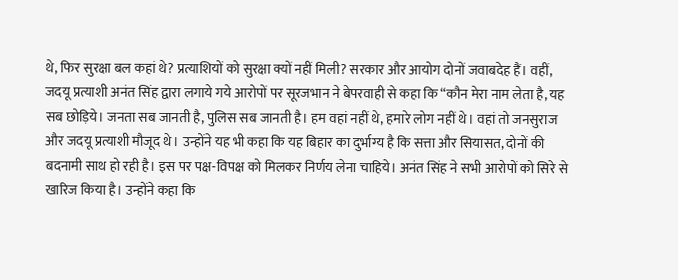थे, फिर सुरक्षा बल कहां थे? प्रत्याशियों को सुरक्षा क्यों नहीं मिली? सरकार और आयोग दोनों जवाबदेह हैं। वहीं, जदयू प्रत्याशी अनंत सिंह द्वारा लगाये गये आरोपों पर सूरजभान ने बेपरवाही से कहा कि “कौन मेरा नाम लेता है, यह सब छोड़िये। जनता सब जानती है, पुलिस सब जानती है। हम वहां नहीं थे, हमारे लोग नहीं थे। वहां तो जनसुराज और जदयू प्रत्याशी मौजूद थे। उन्होंने यह भी कहा कि यह बिहार का दुर्भाग्य है कि सत्ता और सियासत, दोनों की बदनामी साथ हो रही है। इस पर पक्ष-विपक्ष को मिलकर निर्णय लेना चाहिये। अनंत सिंह ने सभी आरोपों को सिरे से खारिज किया है। उन्होंने कहा कि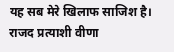यह सब मेरे खिलाफ साजिश है। राजद प्रत्याशी वीणा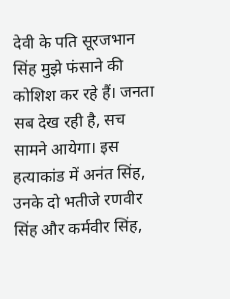देवी के पति सूरजभान सिंह मुझे फंसाने की कोशिश कर रहे हैं। जनता सब देख रही है, सच सामने आयेगा। इस हत्याकांड में अनंत सिंह, उनके दो भतीजे रणवीर सिंह और कर्मवीर सिंह,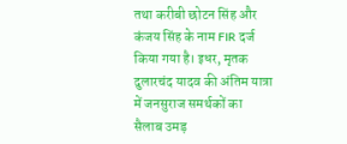तथा करीबी छोटन सिंह और कंजय सिंह के नाम FIR दर्ज किया गया है। इधर, मृतक दुलारचंद यादव की अंतिम यात्रा में जनसुराज समर्थकों का सैलाब उमड़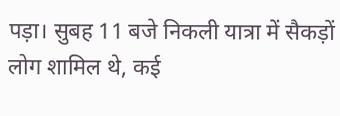पड़ा। सुबह 11 बजे निकली यात्रा में सैकड़ों लोग शामिल थे, कई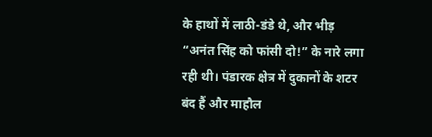के हाथों में लाठी-डंडे थे, और भीड़ “अनंत सिंह को फांसी दो!” के नारे लगा रही थी। पंडारक क्षेत्र में दुकानों के शटर बंद हैं और माहौल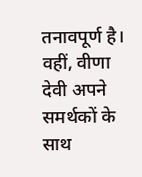तनावपूर्ण है। वहीं, वीणा देवी अपने समर्थकों के साथ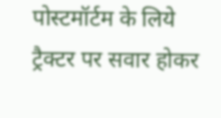पोस्टमॉर्टम के लिये ट्रैक्टर पर सवार होकर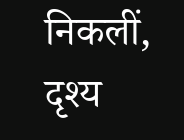निकलीं, दृश्य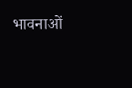भावनाओं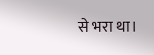से भरा था।